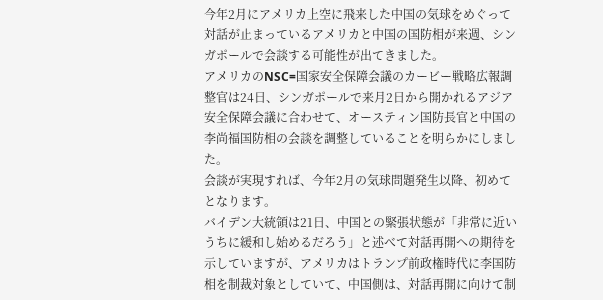今年2月にアメリカ上空に飛来した中国の気球をめぐって対話が止まっているアメリカと中国の国防相が来週、シンガポールで会談する可能性が出てきました。
アメリカのNSC=国家安全保障会議のカービー戦略広報調整官は24日、シンガポールで来月2日から開かれるアジア安全保障会議に合わせて、オースティン国防長官と中国の李尚福国防相の会談を調整していることを明らかにしました。
会談が実現すれば、今年2月の気球問題発生以降、初めてとなります。
バイデン大統領は21日、中国との緊張状態が「非常に近いうちに緩和し始めるだろう」と述べて対話再開への期待を示していますが、アメリカはトランプ前政権時代に李国防相を制裁対象としていて、中国側は、対話再開に向けて制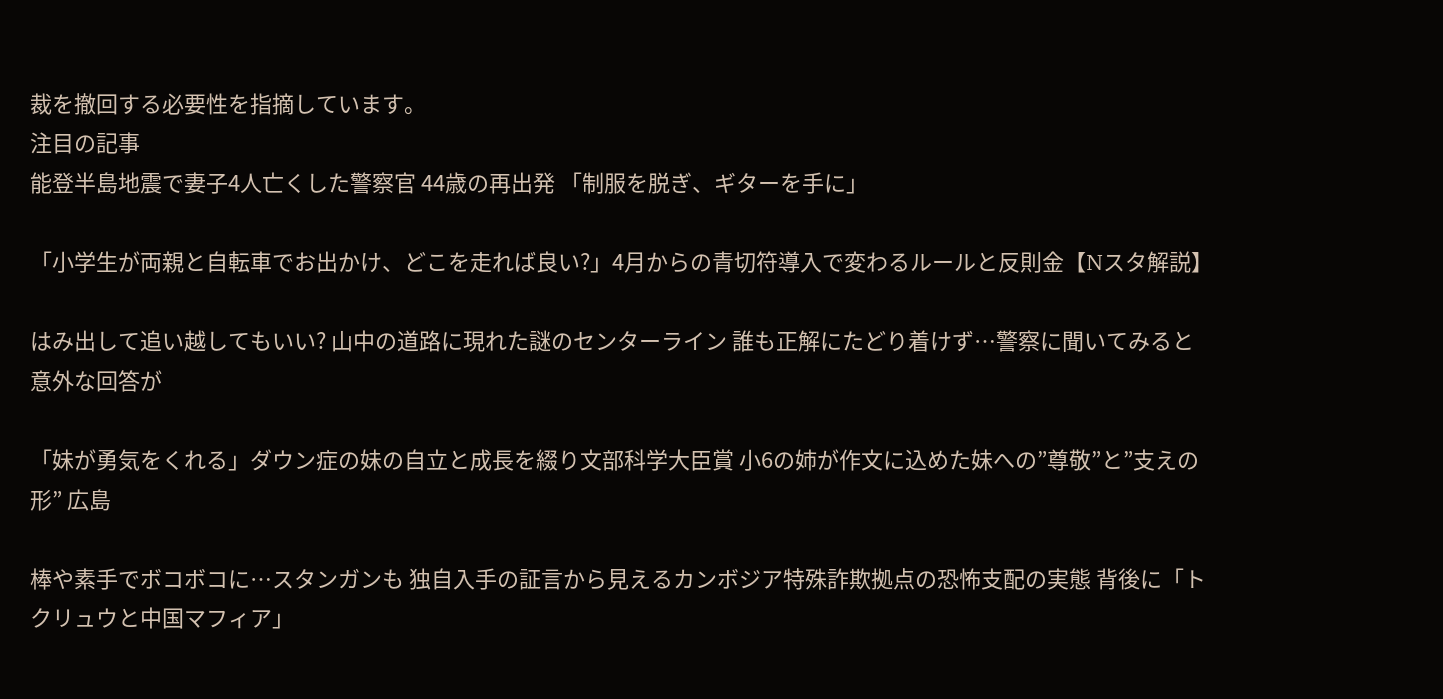裁を撤回する必要性を指摘しています。
注目の記事
能登半島地震で妻子4人亡くした警察官 44歳の再出発 「制服を脱ぎ、ギターを手に」

「小学生が両親と自転車でお出かけ、どこを走れば良い?」4月からの青切符導入で変わるルールと反則金【Nスタ解説】

はみ出して追い越してもいい? 山中の道路に現れた謎のセンターライン 誰も正解にたどり着けず…警察に聞いてみると意外な回答が

「妹が勇気をくれる」ダウン症の妹の自立と成長を綴り文部科学大臣賞 小6の姉が作文に込めた妹への”尊敬”と”支えの形” 広島

棒や素手でボコボコに…スタンガンも 独自入手の証言から見えるカンボジア特殊詐欺拠点の恐怖支配の実態 背後に「トクリュウと中国マフィア」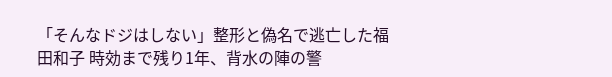「そんなドジはしない」整形と偽名で逃亡した福田和子 時効まで残り1年、背水の陣の警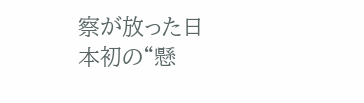察が放った日本初の“懸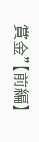賞金”【前編】